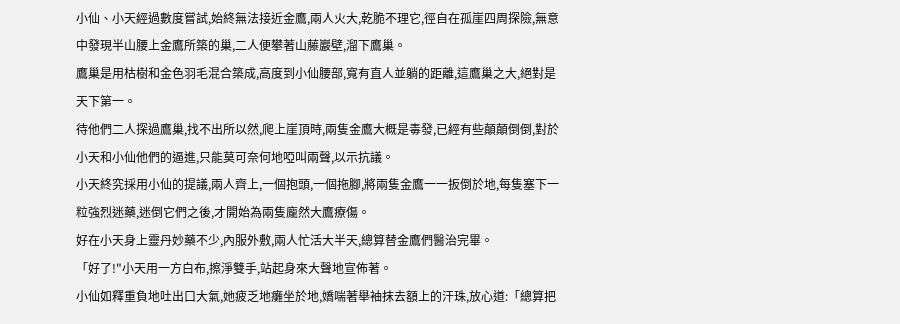小仙、小天經過數度嘗試,始終無法接近金鷹,兩人火大,乾脆不理它,徑自在孤崖四周探險,無意中發現半山腰上金鷹所築的巢,二人便攀著山藤巖壁,溜下鷹巢。
鷹巢是用枯樹和金色羽毛混合築成,高度到小仙腰部,寬有直人並躺的距離,這鷹巢之大,絕對是天下第一。
待他們二人探過鷹巢,找不出所以然,爬上崖頂時,兩隻金鷹大概是毒發,已經有些顛顛倒倒,對於小天和小仙他們的逼進,只能莫可奈何地啞叫兩聲,以示抗議。
小天終究採用小仙的提議,兩人齊上,一個抱頭,一個拖腳,將兩隻金鷹一一扳倒於地,每隻塞下一粒強烈迷藥,迷倒它們之後,才開始為兩隻龐然大鷹療傷。
好在小天身上靈丹妙藥不少,內服外敷,兩人忙活大半天,總算替金鷹們醫治完畢。
「好了!"小天用一方白布,擦淨雙手,站起身來大聲地宣佈著。
小仙如釋重負地吐出口大氣,她疲乏地癱坐於地,嬌喘著舉袖抹去額上的汗珠,放心道:「總算把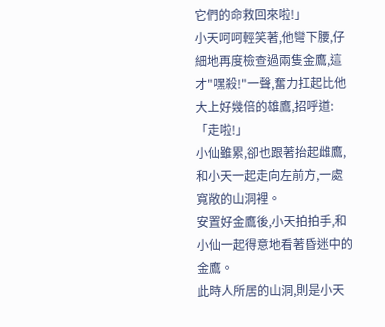它們的命救回來啦!」
小天呵呵輕笑著,他彎下腰,仔細地再度檢查過兩隻金鷹,這才"嘿殺!"一聲,奮力扛起比他大上好幾倍的雄鷹,招呼道:「走啦!」
小仙雖累,卻也跟著抬起雌鷹,和小天一起走向左前方,一處寬敞的山洞裡。
安置好金鷹後,小天拍拍手,和小仙一起得意地看著昏迷中的金鷹。
此時人所居的山洞,則是小天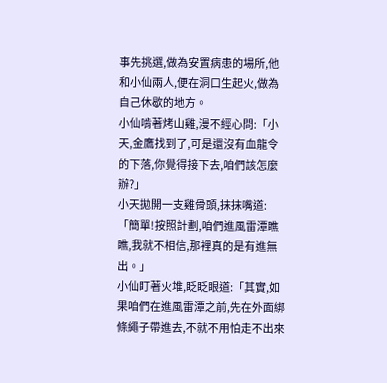事先挑選,做為安置病患的場所,他和小仙兩人,便在洞口生起火,做為自己休歇的地方。
小仙啃著烤山雞,漫不經心問:「小天,金鷹找到了,可是還沒有血龍令的下落,你覺得接下去,咱們該怎麼辦?」
小天拋開一支雞骨頭,抹抹嘴道:「簡單!按照計劃,咱們進風雷潭瞧瞧,我就不相信,那裡真的是有進無出。」
小仙盯著火堆,眨眨眼道:「其實,如果咱們在進風雷潭之前,先在外面綁條繩子帶進去,不就不用怕走不出來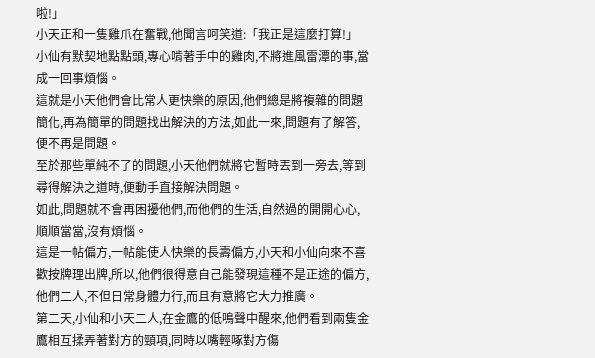啦!」
小天正和一隻雞爪在奮戰,他聞言呵笑道:「我正是這麼打算!」
小仙有默契地點點頭,專心啃著手中的雞肉,不將進風雷潭的事,當成一回事煩惱。
這就是小天他們會比常人更快樂的原因,他們總是將複雜的問題簡化,再為簡單的問題找出解決的方法,如此一來,問題有了解答,便不再是問題。
至於那些單純不了的問題,小天他們就將它暫時丟到一旁去,等到尋得解決之道時,便動手直接解決問題。
如此,問題就不會再困擾他們,而他們的生活,自然過的開開心心,順順當當,沒有煩惱。
這是一帖偏方,一帖能使人快樂的長壽偏方,小天和小仙向來不喜歡按牌理出牌,所以,他們很得意自己能發現這種不是正途的偏方,他們二人,不但日常身體力行,而且有意將它大力推廣。
第二天,小仙和小天二人,在金鷹的低鳴聲中醒來,他們看到兩隻金鷹相互揉弄著對方的頸項,同時以嘴輕啄對方傷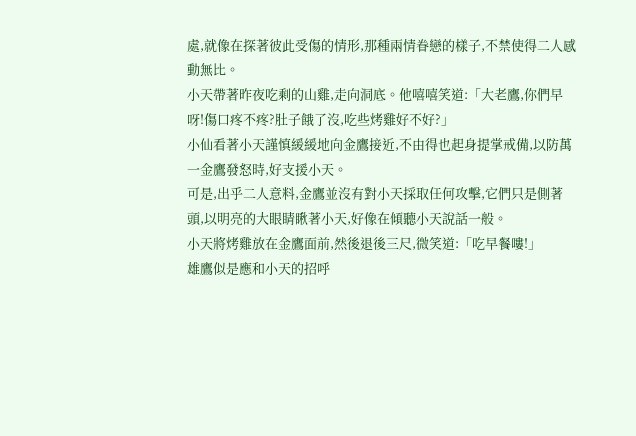處,就像在探著彼此受傷的情形,那種兩情眷戀的樣子,不禁使得二人感動無比。
小天帶著昨夜吃剩的山雞,走向洞底。他嘻嘻笑道:「大老鷹,你們早呀!傷口疼不疼?肚子餓了沒,吃些烤雞好不好?」
小仙看著小天謹慎緩緩地向金鷹接近,不由得也起身提掌戒備,以防萬一金鷹發怒時,好支援小天。
可是,出乎二人意料,金鷹並沒有對小天採取任何攻擊,它們只是側著頭,以明亮的大眼睛瞅著小天,好像在傾聽小天說話一般。
小天將烤雞放在金鷹面前,然後退後三尺,微笑道:「吃早餐嘍!」
雄鷹似是應和小天的招呼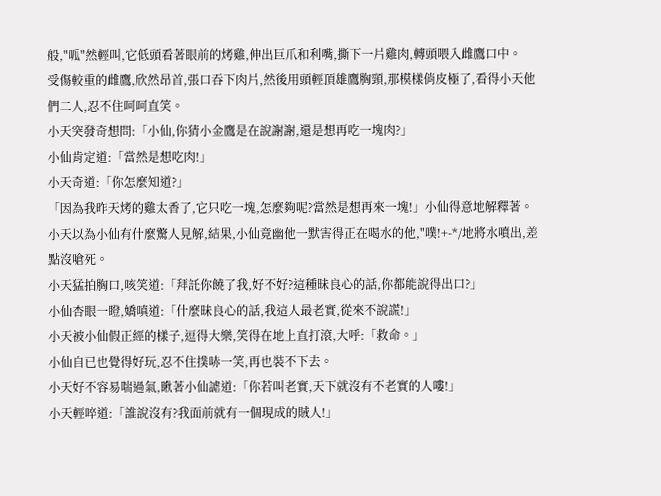般,"呱"然輕叫,它低頭看著眼前的烤雞,伸出巨爪和利嘴,撕下一片雞肉,轉頭喂入雌鷹口中。
受傷較重的雌鷹,欣然昂首,張口吞下肉片,然後用頭輕頂雄鷹胸頸,那模樣俏皮極了,看得小天他們二人,忍不住呵呵直笑。
小天突發奇想問:「小仙,你猜小金鷹是在說謝謝,還是想再吃一塊肉?」
小仙肯定道:「當然是想吃肉!」
小天奇道:「你怎麼知道?」
「因為我昨天烤的雞太香了,它只吃一塊,怎麼夠呢?當然是想再來一塊!」小仙得意地解釋著。
小天以為小仙有什麼驚人見解,結果,小仙竟幽他一默害得正在喝水的他,"噗!+-*/地將水噴出,差點沒嗆死。
小天猛拍胸口,咳笑道:「拜託你饒了我,好不好?這種昧良心的話,你都能說得出口?」
小仙杏眼一瞪,嬌嗔道:「什麼昧良心的話,我這人最老實,從來不說謊!」
小天被小仙假正經的樣子,逗得大樂,笑得在地上直打滾,大呼:「救命。」
小仙自已也覺得好玩,忍不住撲哧一笑,再也裝不下去。
小天好不容易喘過氣,瞅著小仙謔道:「你若叫老實,天下就沒有不老實的人嘍!」
小天輕啐道:「誰說沒有?我面前就有一個現成的賊人!」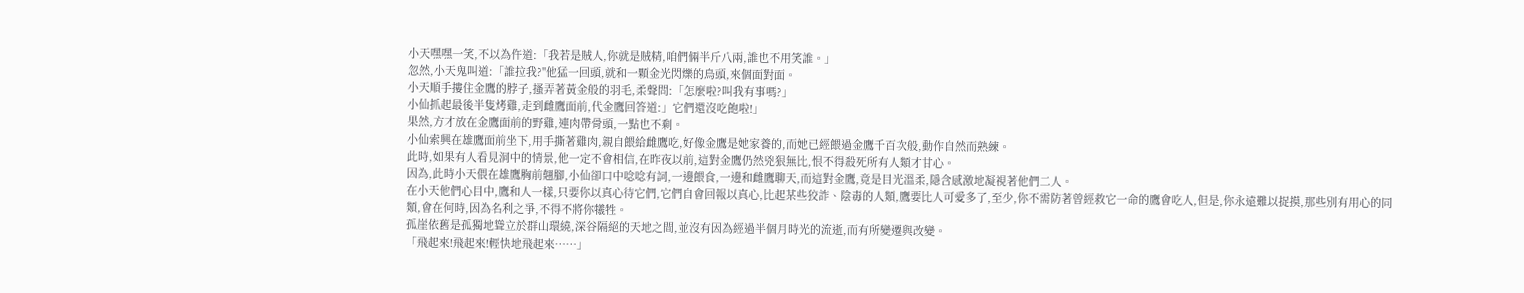小天嘿嘿一笑,不以為仵道:「我若是賊人,你就是賊精,咱們倆半斤八兩,誰也不用笑誰。」
忽然,小天鬼叫道:「誰拉我?"他猛一回頭,就和一顆金光閃爍的鳥頭,來個面對面。
小天順手摟住金鷹的脖子,搔弄著黃金般的羽毛,柔聲問:「怎麼啦?叫我有事嗎?」
小仙抓起最後半隻烤雞,走到雌鷹面前,代金鷹回答道:」它們還沒吃飽啦!」
果然,方才放在金鷹面前的野雞,連肉帶骨頭,一點也不剩。
小仙索興在雄鷹面前坐下,用手撕著雞肉,親自餵給雌鷹吃,好像金鷹是她家養的,而她已經餵過金鷹千百次般,動作自然而熟練。
此時,如果有人看見洞中的情景,他一定不會相信,在昨夜以前,這對金鷹仍然兇狠無比,恨不得殺死所有人類才甘心。
因為,此時小天偎在雄鷹胸前翹腳,小仙卻口中唸唸有詞,一邊餵食,一邊和雌鷹聊天,而這對金鷹,竟是目光溫柔,隱含感激地凝視著他們二人。
在小天他們心目中,鷹和人一樣,只要你以真心待它們,它們自會回報以真心,比起某些狡詐、陰毒的人類,鷹要比人可愛多了,至少,你不需防著曾經救它一命的鷹會吃人,但是,你永遠難以捉摸,那些別有用心的同類,會在何時,因為名利之爭,不得不將你犧牲。
孤崖依舊是孤獨地聳立於群山環繞,深谷隔絕的天地之間,並沒有因為經過半個月時光的流逝,而有所變遷與改變。
「飛起來!飛起來!輕快地飛起來……」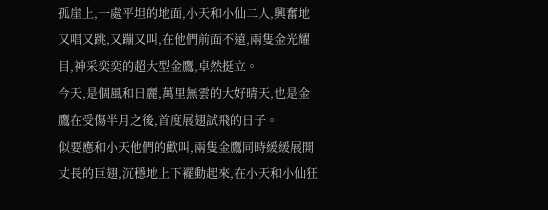孤崖上,一處平坦的地面,小天和小仙二人,興奮地又唱又跳,又蹦又叫,在他們前面不遠,兩隻金光耀目,神采奕奕的超大型金鷹,卓然挺立。
今天,是個風和日麗,萬里無雲的大好晴天,也是金鷹在受傷半月之後,首度展翅試飛的日子。
似要應和小天他們的歡叫,兩隻金鷹同時緩緩展開丈長的巨翅,沉穩地上下襬動起來,在小天和小仙狂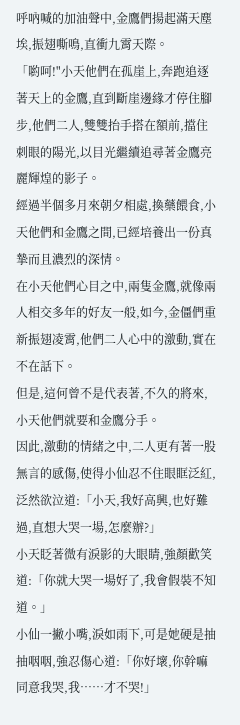呼吶喊的加油聲中,金鷹們揚起滿天塵埃,振翅嘶鳴,直衝九霄天際。
「喲呵!"小天他們在孤崖上,奔跑追逐著天上的金鷹,直到斷崖邊緣才停住腳步,他們二人,雙雙抬手搭在額前,擋住刺眼的陽光,以目光繼續追尋著金鷹亮麗輝煌的影子。
經過半個多月來朝夕相處,換藥餵食,小天他們和金鷹之間,已經培養出一份真摯而且濃烈的深情。
在小天他們心目之中,兩隻金鷹,就像兩人相交多年的好友一般,如今,金僵們重新振翅凌霄,他們二人心中的激動,實在不在話下。
但是,這何曾不是代表著,不久的將來,小天他們就要和金鷹分手。
因此,激動的情緒之中,二人更有著一股無言的感傷,使得小仙忍不住眼眶泛紅,泛然欲泣道:「小天,我好高興,也好難過,直想大哭一場,怎麼辦?」
小天眨著微有淚影的大眼睛,強顏歡笑道:「你就大哭一場好了,我會假裝不知道。」
小仙一撇小嘴,淚如雨下,可是她硬是抽抽咽咽,強忍傷心道:「你好壞,你幹嘛同意我哭,我……才不哭!」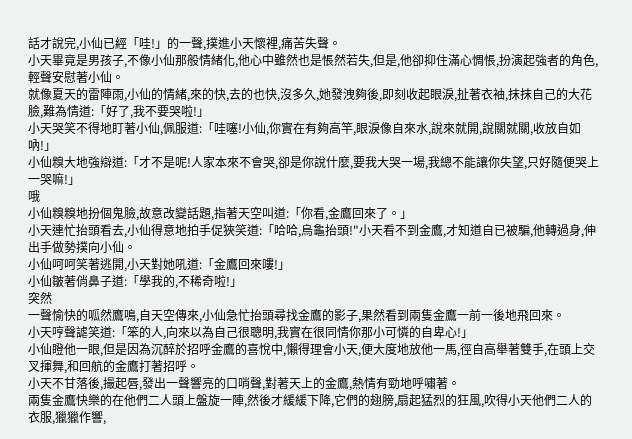話才說完,小仙已經「哇!」的一聲,撲進小天懷裡,痛苦失聲。
小天畢竟是男孩子,不像小仙那般情緒化,他心中雖然也是悵然若失,但是,他卻抑住滿心惆悵,扮演起強者的角色,輕聲安慰著小仙。
就像夏天的雷陣雨,小仙的情緒,來的快,去的也快,沒多久,她發洩夠後,即刻收起眼淚,扯著衣袖,抹抹自己的大花臉,難為情道:「好了,我不要哭啦!」
小天哭笑不得地盯著小仙,佩服道:「哇噻!小仙,你實在有夠高竿,眼淚像自來水,說來就開,說關就關,收放自如吶!」
小仙糗大地強辯道:「才不是呢!人家本來不會哭,卻是你說什麼,要我大哭一場,我總不能讓你失望,只好隨便哭上一哭嘛!」
哦
小仙糗糗地扮個鬼臉,故意改變話題,指著天空叫道:「你看,金鷹回來了。」
小天連忙抬頭看去,小仙得意地拍手促狹笑道:「哈哈,烏龜抬頭!"小天看不到金鷹,才知道自已被騙,他轉過身,伸出手做勢撲向小仙。
小仙呵呵笑著逃開,小天對她吼道:「金鷹回來嘍!」
小仙皺著俏鼻子道:「學我的,不稀奇啦!」
突然
一聲愉快的呱然鷹鳴,自天空傳來,小仙急忙抬頭尋找金鷹的影子,果然看到兩隻金鷹一前一後地飛回來。
小天哼聲謔笑道:「笨的人,向來以為自己很聰明,我實在很同情你那小可憐的自卑心!」
小仙瞪他一眼,但是因為沉醉於招呼金鷹的喜悅中,懶得理會小天,便大度地放他一馬,徑自高舉著雙手,在頭上交叉揮舞,和回航的金鷹打著招呼。
小天不甘落後,撮起唇,發出一聲響亮的口哨聲,對著天上的金鷹,熱情有勁地呼嘯著。
兩隻金鷹快樂的在他們二人頭上盤旋一陣,然後才緩緩下降,它們的翅膀,扇起猛烈的狂風,吹得小天他們二人的衣服,獵獵作響,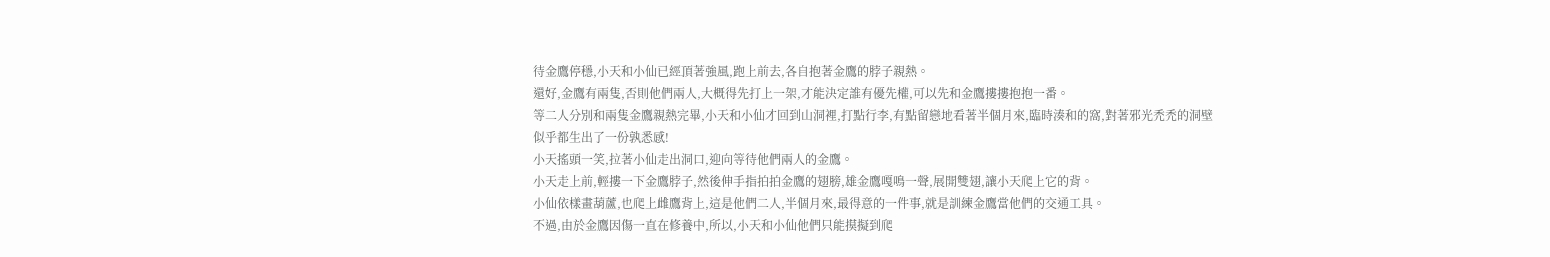待金鷹停穩,小天和小仙已經頂著強風,跑上前去,各自抱著金鷹的脖子親熱。
還好,金鷹有兩隻,否則他們兩人,大概得先打上一架,才能決定誰有優先權,可以先和金鷹摟摟抱抱一番。
等二人分別和兩隻金鷹親熱完畢,小天和小仙才回到山洞裡,打點行李,有點留戀地看著半個月來,臨時湊和的窩,對著邪光禿禿的洞壁似乎都生出了一份孰悉感!
小天搖頭一笑,拉著小仙走出洞口,迎向等待他們兩人的金鷹。
小天走上前,輕摟一下金鷹脖子,然後伸手指拍拍金鷹的翅膀,雄金鷹嘎鳴一聲,展開雙翅,讓小天爬上它的背。
小仙依樣畫葫蘆,也爬上雌鷹背上,這是他們二人,半個月來,最得意的一件事,就是訓練金鷹當他們的交通工具。
不過,由於金鷹因傷一直在修養中,所以,小天和小仙他們只能摸擬到爬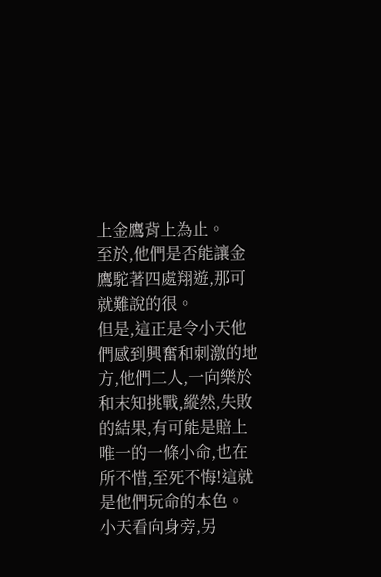上金鷹背上為止。
至於,他們是否能讓金鷹駝著四處翔遊,那可就難說的很。
但是,這正是令小天他們感到興奮和刺激的地方,他們二人,一向樂於和末知挑戰,縱然,失敗的結果,有可能是賠上唯一的一條小命,也在所不惜,至死不悔!這就是他們玩命的本色。
小天看向身旁,另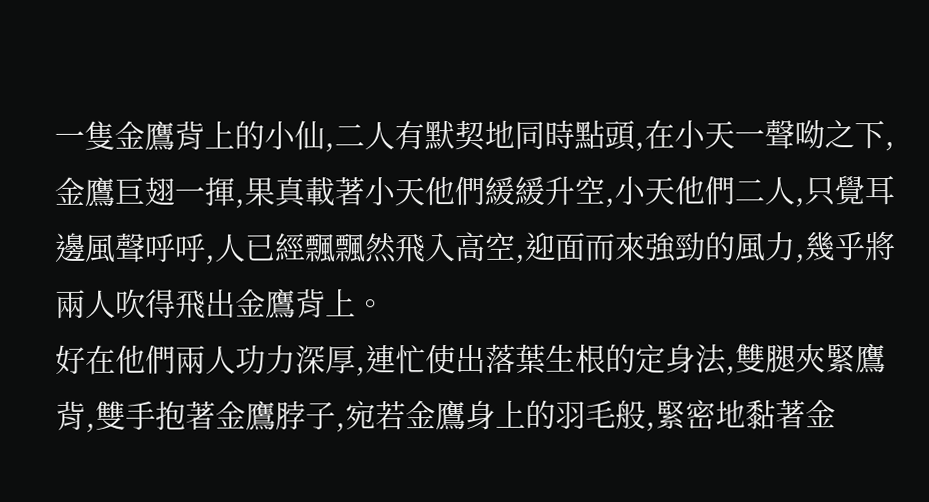一隻金鷹背上的小仙,二人有默契地同時點頭,在小天一聲呦之下,金鷹巨翅一揮,果真載著小天他們緩緩升空,小天他們二人,只覺耳邊風聲呼呼,人已經飄飄然飛入高空,迎面而來強勁的風力,幾乎將兩人吹得飛出金鷹背上。
好在他們兩人功力深厚,連忙使出落葉生根的定身法,雙腿夾緊鷹背,雙手抱著金鷹脖子,宛若金鷹身上的羽毛般,緊密地黏著金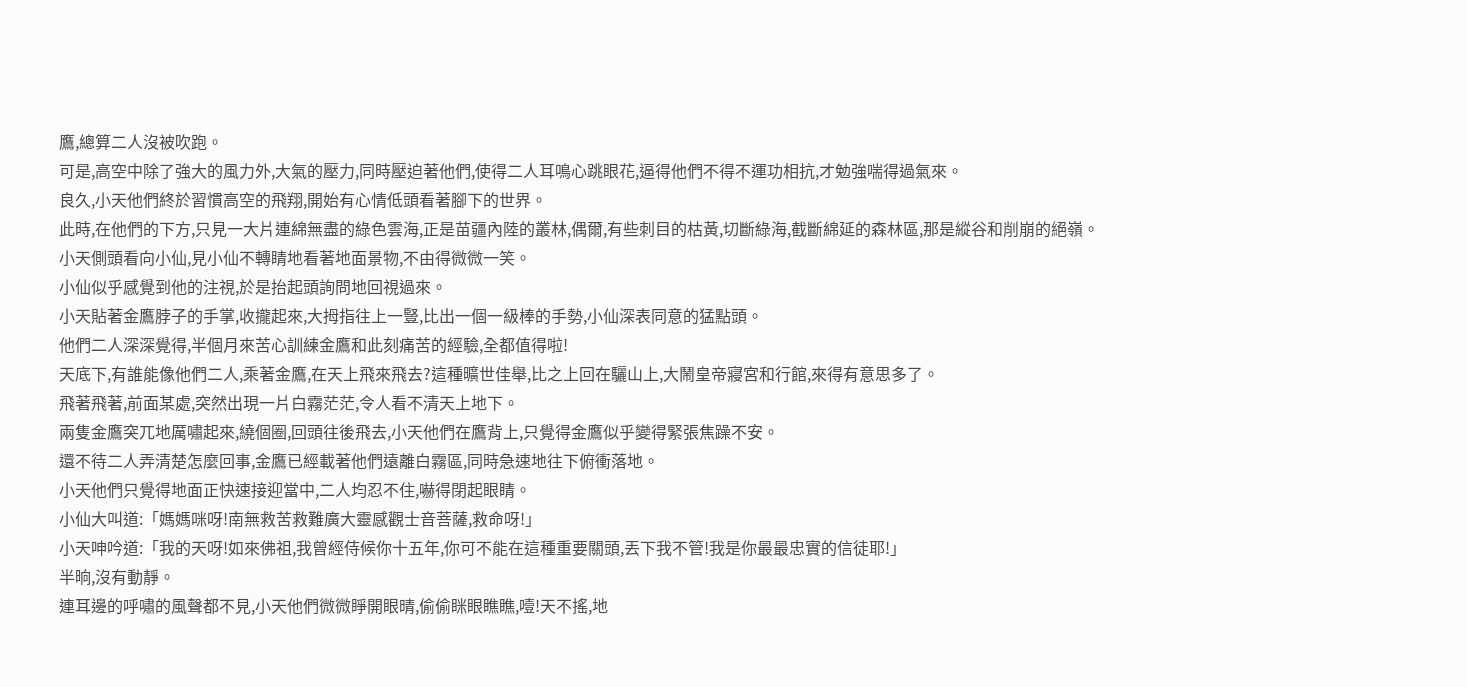鷹,總算二人沒被吹跑。
可是,高空中除了強大的風力外,大氣的壓力,同時壓迫著他們,使得二人耳鳴心跳眼花,逼得他們不得不運功相抗,才勉強喘得過氣來。
良久,小天他們終於習慣高空的飛翔,開始有心情低頭看著腳下的世界。
此時,在他們的下方,只見一大片連綿無盡的綠色雲海,正是苗疆內陸的叢林,偶爾,有些刺目的枯黃,切斷綠海,截斷綿延的森林區,那是縱谷和削崩的絕嶺。
小天側頭看向小仙,見小仙不轉睛地看著地面景物,不由得微微一笑。
小仙似乎感覺到他的注視,於是抬起頭詢問地回視過來。
小天貼著金鷹脖子的手掌,收攏起來,大拇指往上一豎,比出一個一級棒的手勢,小仙深表同意的猛點頭。
他們二人深深覺得,半個月來苦心訓練金鷹和此刻痛苦的經驗,全都值得啦!
天底下,有誰能像他們二人,乘著金鷹,在天上飛來飛去?這種曠世佳舉,比之上回在驪山上,大鬧皇帝寢宮和行館,來得有意思多了。
飛著飛著,前面某處,突然出現一片白霧茫茫,令人看不清天上地下。
兩隻金鷹突兀地厲嘯起來,繞個圈,回頭往後飛去,小天他們在鷹背上,只覺得金鷹似乎變得緊張焦躁不安。
還不待二人弄清楚怎麼回事,金鷹已經載著他們遠離白霧區,同時急速地往下俯衝落地。
小天他們只覺得地面正快速接迎當中,二人均忍不住,嚇得閉起眼睛。
小仙大叫道:「媽媽咪呀!南無救苦救難廣大靈感觀士音菩薩,救命呀!」
小天呻吟道:「我的天呀!如來佛祖,我曾經侍候你十五年,你可不能在這種重要關頭,丟下我不管!我是你最最忠實的信徒耶!」
半晌,沒有動靜。
連耳邊的呼嘯的風聲都不見,小天他們微微睜開眼晴,偷偷眯眼瞧瞧,噎!天不搖,地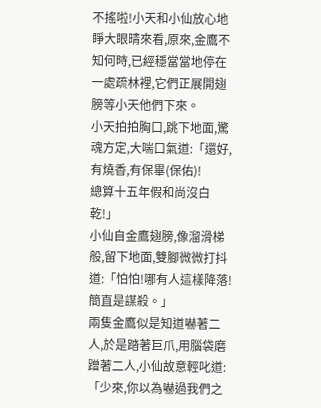不搖啦!小天和小仙放心地睜大眼晴來看,原來,金鷹不知何時,已經穩當當地停在一處疏林裡,它們正展開翅膀等小天他們下來。
小天拍拍胸口,跳下地面,驚魂方定,大喘口氣道:「還好,有燒香,有保畢(保佑)!
總算十五年假和尚沒白乾!」
小仙自金鷹翅膀,像溜滑梯般,留下地面,雙腳微微打抖道:「怕怕!哪有人這樣降落!簡直是謀殺。」
兩隻金鷹似是知道嚇著二人,於是踏著巨爪,用腦袋磨蹭著二人,小仙故意輕叱道:
「少來,你以為嚇過我們之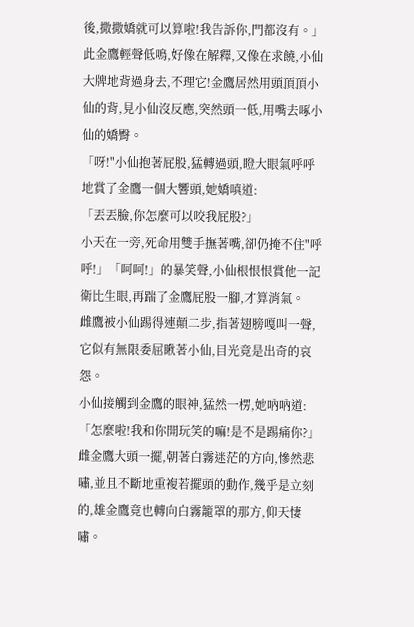後,撒撒嬌就可以算啦!我告訴你,門都沒有。」
此金鷹輕聲低鳴,好像在解釋,又像在求饒,小仙大牌地背過身去,不理它!金鷹居然用頭頂頂小仙的背,見小仙沒反應,突然頭一低,用嘴去啄小仙的嬌臀。
「呀!"小仙抱著屁股,猛轉過頭,瞪大眼氣呼呼地賞了金鷹一個大響頭,她嬌嗔道:
「丟丟臉,你怎麼可以咬我屁股?」
小天在一旁,死命用雙手撫著嘴,卻仍掩不住"呼呼!」「呵呵!」的暴笑聲,小仙根恨恨賞他一記衛比生眼,再踹了金鷹屁股一腳,才算消氣。
雌鷹被小仙踢得連顛二步,指著翅膀嘎叫一聲,它似有無限委屈瞅著小仙,目光竟是出奇的哀怨。
小仙接觸到金鷹的眼神,猛然一楞,她吶吶道:「怎麼啦!我和你開玩笑的嘛!是不是踢痛你?」
雌金鷹大頭一擺,朝著白霧迷茫的方向,慘然悲嘯,並且不斷地重複若擺頭的動作,幾乎是立刻的,雄金鷹竟也轉向白霧籠罩的那方,仰天悽嘯。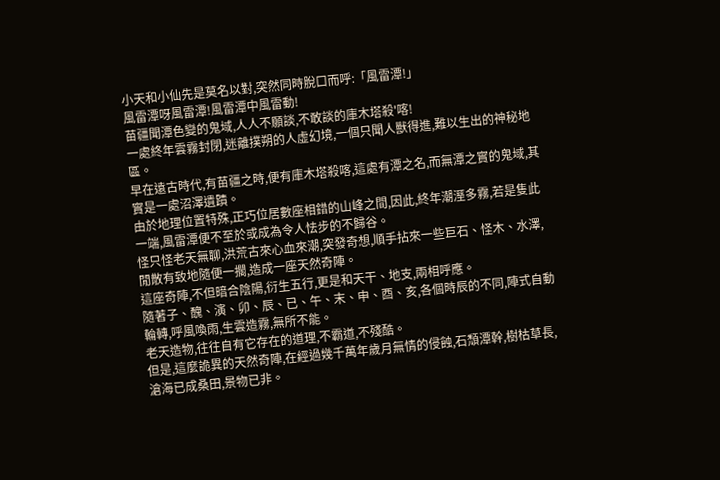小天和小仙先是莫名以對,突然同時脫口而呼:「風雷潭!」
風雷潭呀風雷潭!風雷潭中風雷動!
苗疆聞潭色變的鬼域,人人不願談,不敢談的庫木塔殺'喀!
一處終年雲霧封閉,迷離撲朔的人虛幻境,一個只聞人獸得進,難以生出的神秘地區。
早在遠古時代,有苗疆之時,便有庫木塔殺喀,這處有潭之名,而無潭之實的鬼域,其實是一處沼澤遺蹟。
由於地理位置特殊,正巧位居數座相錯的山峰之間,因此,終年潮溼多霧,若是隻此一端,風雷潭便不至於或成為令人怯步的不歸谷。
怪只怪老天無聊,洪荒古來心血來潮,突發奇想,順手拈來一些巨石、怪木、水澤,閒散有致地隨便一擱,造成一座天然奇陣。
這座奇陣,不但暗合陰陽,衍生五行,更是和天干、地支,兩相呼應。
隨著子、醜、演、卯、辰、已、午、末、申、酉、亥,各個時辰的不同,陣式自動輪轉,呼風喚雨,生雲造霧,無所不能。
老天造物,往往自有它存在的道理,不霸道,不殘酷。
但是,這麼詭異的天然奇陣,在經過幾千萬年歲月無情的侵蝕,石頹潭幹,樹枯草長,滄海已成桑田,景物已非。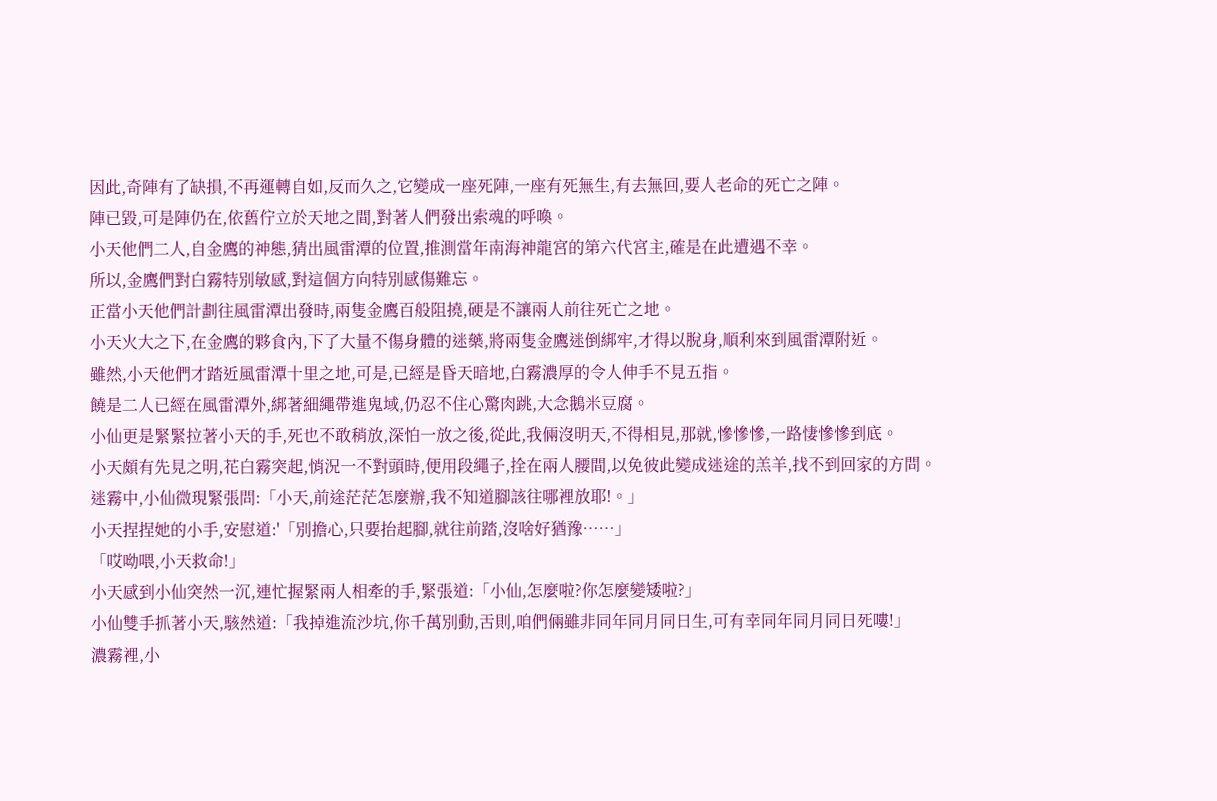因此,奇陣有了缺損,不再運轉自如,反而久之,它變成一座死陣,一座有死無生,有去無回,要人老命的死亡之陣。
陣已毀,可是陣仍在,依舊佇立於天地之間,對著人們發出索魂的呼喚。
小天他們二人,自金鷹的神態,猜出風雷潭的位置,推測當年南海神龍宮的第六代宮主,確是在此遭遇不幸。
所以,金鷹們對白霧特別敏感,對這個方向特別感傷難忘。
正當小天他們計劃往風雷潭出發時,兩隻金鷹百般阻撓,硬是不讓兩人前往死亡之地。
小天火大之下,在金鷹的夥食內,下了大量不傷身體的迷藥,將兩隻金鷹迷倒綁牢,才得以脫身,順利來到風雷潭附近。
雖然,小天他們才踏近風雷潭十里之地,可是,已經是昏天暗地,白霧濃厚的令人伸手不見五指。
饒是二人已經在風雷潭外,綁著細繩帶進鬼域,仍忍不住心驚肉跳,大念鵝米豆腐。
小仙更是緊緊拉著小天的手,死也不敢稍放,深怕一放之後,從此,我倆沒明天,不得相見,那就,慘慘慘,一路悽慘慘到底。
小天頗有先見之明,花白霧突起,悄況一不對頭時,便用段繩子,拴在兩人腰間,以免彼此變成迷途的羔羊,找不到回家的方問。
迷霧中,小仙微現緊張問:「小天,前途茫茫怎麼辦,我不知道腳該往哪裡放耶!。」
小天捏捏她的小手,安慰道:'「別擔心,只要抬起腳,就往前踏,沒啥好猶豫……」
「哎呦喂,小天救命!」
小天感到小仙突然一沉,連忙握緊兩人相牽的手,緊張道:「小仙,怎麼啦?你怎麼變矮啦?」
小仙雙手抓著小天,駭然道:「我掉進流沙坑,你千萬別動,舌則,咱們倆雖非同年同月同日生,可有幸同年同月同日死嘍!」
濃霧裡,小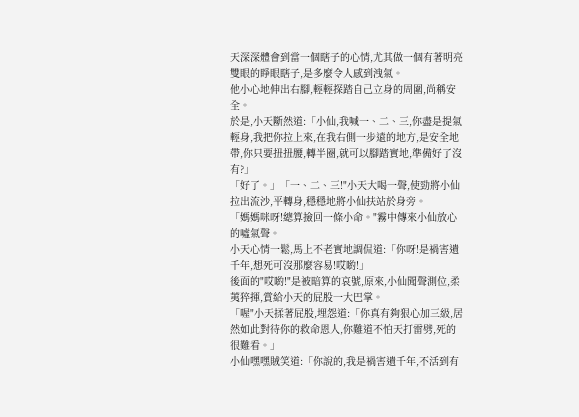天深深體會到當一個瞎子的心情,尤其做一個有著明亮雙眼的睜眼瞎子,是多麼令人感到洩氣。
他小心地伸出右腳,輕輕探踏自己立身的周圍,尚稱安全。
於是,小天斷然道:「小仙,我喊一、二、三,你盡是提氣輕身,我把你拉上來,在我右側一步遠的地方,是安全地帶,你只要扭扭腰,轉半圈,就可以腳踏實地,準備好了沒有?」
「好了。」「一、二、三!"小天大喝一聲,使勁將小仙拉出流沙,平轉身,穩穩地將小仙扶站於身旁。
「媽媽咪呀!總算撿回一條小命。"霧中傳來小仙放心的噓氣聲。
小天心情一鬆,馬上不老實地調侃道:「你呀!是禍害遺千年,想死可沒那麼容易!哎喲!」
後面的"哎喲!"是被暗算的哀號,原來,小仙聞聲測位,柔荑猝揮,賞給小天的屁股一大巴掌。
「喔"小天揉著屁股,埋怨道:「你真有夠狠心加三級,居然如此對待你的救命恩人,你難道不怕天打雷劈,死的很難看。」
小仙嘿嘿賊笑道:「你說的,我是禍害遺千年,不活到有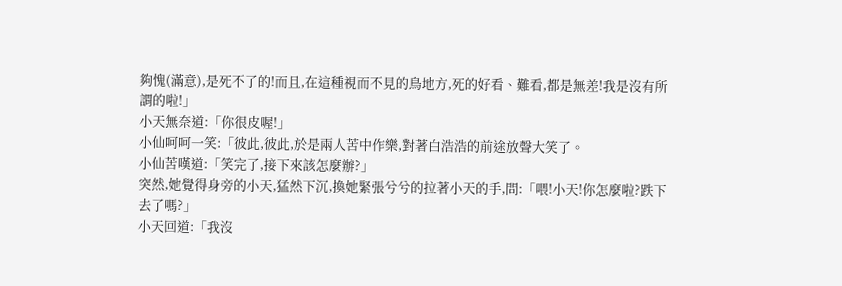夠愧(滿意),是死不了的!而且,在這種視而不見的鳥地方,死的好看、難看,都是無差!我是沒有所謂的啦!」
小天無奈道:「你很皮喔!」
小仙呵呵一笑:「彼此,彼此,於是兩人苦中作樂,對著白浩浩的前途放聲大笑了。
小仙苦嘆道:「笑完了,接下來該怎麼辦?」
突然,她覺得身旁的小天,猛然下沉,換她緊張兮兮的拉著小天的手,問:「喂!小天!你怎麼啦?跌下去了嗎?」
小天回道:「我沒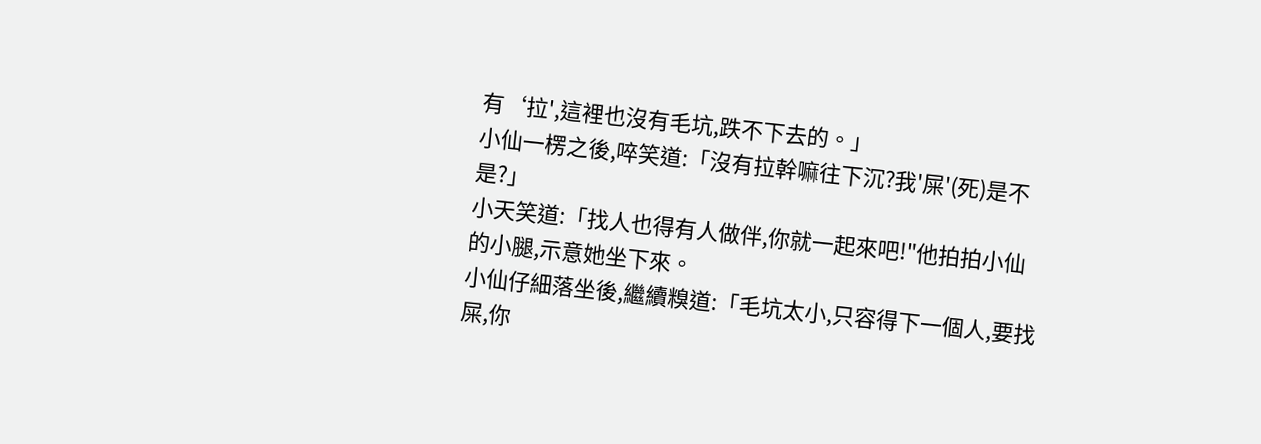有‘拉',這裡也沒有毛坑,跌不下去的。」
小仙一楞之後,啐笑道:「沒有拉幹嘛往下沉?我'屎'(死)是不是?」
小天笑道:「找人也得有人做伴,你就一起來吧!"他拍拍小仙的小腿,示意她坐下來。
小仙仔細落坐後,繼續糗道:「毛坑太小,只容得下一個人,要找屎,你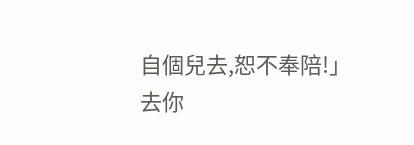自個兒去,恕不奉陪!」
去你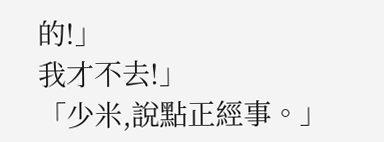的!」
我才不去!」
「少米,說點正經事。」